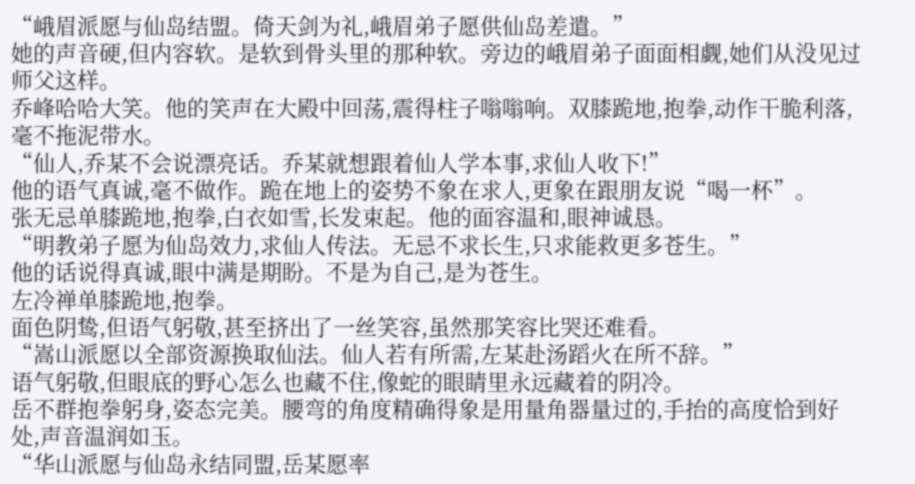“峨眉派愿与仙岛结盟。倚天剑为礼,峨眉弟子愿供仙岛差遣。”
她的声音硬,但内容软。是软到骨头里的那种软。旁边的峨眉弟子面面相觑,她们从没见过师父这样。
乔峰哈哈大笑。他的笑声在大殿中回荡,震得柱子嗡嗡响。双膝跪地,抱拳,动作干脆利落,毫不拖泥带水。
“仙人,乔某不会说漂亮话。乔某就想跟着仙人学本事,求仙人收下!”
他的语气真诚,毫不做作。跪在地上的姿势不象在求人,更象在跟朋友说“喝一杯”。
张无忌单膝跪地,抱拳,白衣如雪,长发束起。他的面容温和,眼神诚恳。
“明教弟子愿为仙岛效力,求仙人传法。无忌不求长生,只求能救更多苍生。”
他的话说得真诚,眼中满是期盼。不是为自己,是为苍生。
左冷禅单膝跪地,抱拳。
面色阴鸷,但语气躬敬,甚至挤出了一丝笑容,虽然那笑容比哭还难看。
“嵩山派愿以全部资源换取仙法。仙人若有所需,左某赴汤蹈火在所不辞。”
语气躬敬,但眼底的野心怎么也藏不住,像蛇的眼睛里永远藏着的阴冷。
岳不群抱拳躬身,姿态完美。腰弯的角度精确得象是用量角器量过的,手抬的高度恰到好处,声音温润如玉。
“华山派愿与仙岛永结同盟,岳某愿率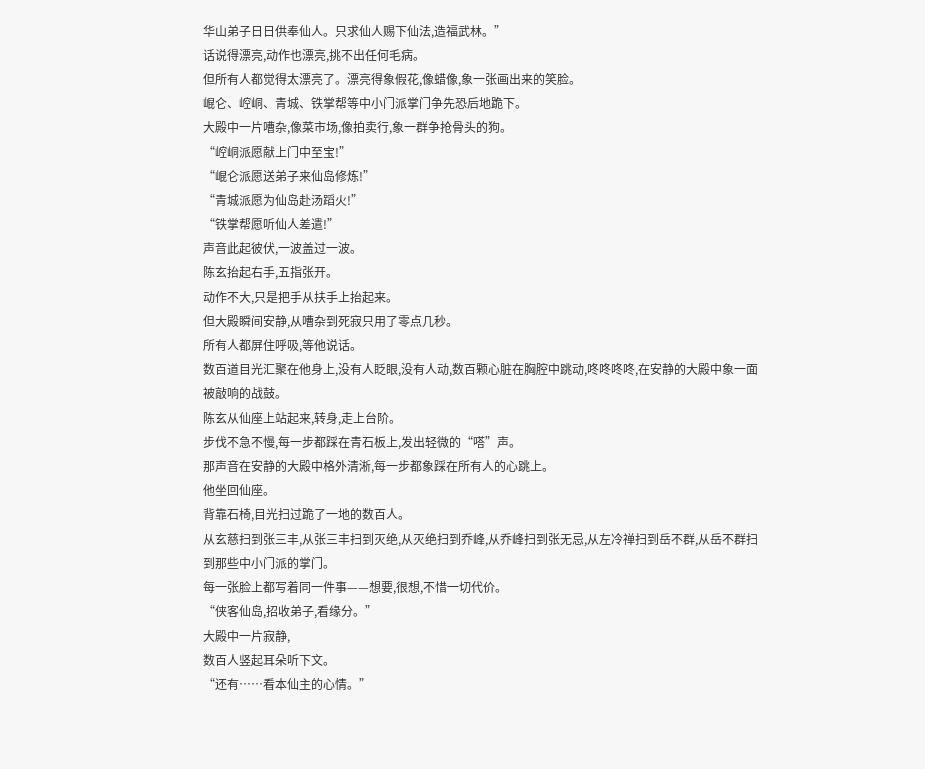华山弟子日日供奉仙人。只求仙人赐下仙法,造福武林。”
话说得漂亮,动作也漂亮,挑不出任何毛病。
但所有人都觉得太漂亮了。漂亮得象假花,像蜡像,象一张画出来的笑脸。
崐仑、崆峒、青城、铁掌帮等中小门派掌门争先恐后地跪下。
大殿中一片嘈杂,像菜市场,像拍卖行,象一群争抢骨头的狗。
“崆峒派愿献上门中至宝!”
“崐仑派愿送弟子来仙岛修炼!”
“青城派愿为仙岛赴汤蹈火!”
“铁掌帮愿听仙人差遣!”
声音此起彼伏,一波盖过一波。
陈玄抬起右手,五指张开。
动作不大,只是把手从扶手上抬起来。
但大殿瞬间安静,从嘈杂到死寂只用了零点几秒。
所有人都屏住呼吸,等他说话。
数百道目光汇聚在他身上,没有人眨眼,没有人动,数百颗心脏在胸腔中跳动,咚咚咚咚,在安静的大殿中象一面被敲响的战鼓。
陈玄从仙座上站起来,转身,走上台阶。
步伐不急不慢,每一步都踩在青石板上,发出轻微的“嗒”声。
那声音在安静的大殿中格外清淅,每一步都象踩在所有人的心跳上。
他坐回仙座。
背靠石椅,目光扫过跪了一地的数百人。
从玄慈扫到张三丰,从张三丰扫到灭绝,从灭绝扫到乔峰,从乔峰扫到张无忌,从左冷禅扫到岳不群,从岳不群扫到那些中小门派的掌门。
每一张脸上都写着同一件事——想要,很想,不惜一切代价。
“侠客仙岛,招收弟子,看缘分。”
大殿中一片寂静,
数百人竖起耳朵听下文。
“还有……看本仙主的心情。”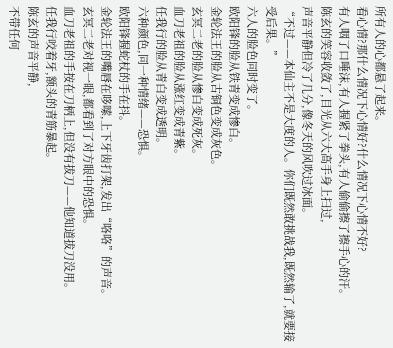所有人的心都悬了起来。
看心情?那什么情况下心情好?什么情况下心情不好?
有人咽了口唾沫,有人握紧了拳头,有人偷偷擦了擦手心的汗。
陈玄的笑容收敛了,目光从六大高手身上扫过,
声音平静但冷了几分,像冬天的风吹过冰面。
“不过——本仙主不是大度的人。你们既然敢挑战我,既然输了,就要接受后果。”
六人的脸色同时变了。
欧阳锋的脸从铁青变成惨白。
金轮法王的脸从古铜色变成灰色。
玄冥二老的脸从惨白变成死灰。
血刀老祖的脸从涨红变成青紫。
任我行的脸从青白变成透明。
六种颜色,同一种情绪——恐惧。
欧阳锋握蛇杖的手在抖。
金轮法王的嘴唇在哆嗦,上下牙齿打架,发出“咯咯”的声音。
玄冥二老对视一眼,都看到了对方眼中的恐惧。
血刀老祖的手按在刀柄上,但没有拔刀——他知道拔刀没用。
任我行咬着牙,额头的青筋暴起。
陈玄的声音平静,
不带任何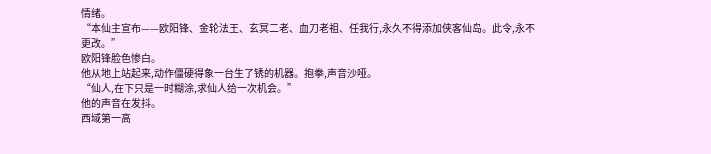情绪。
“本仙主宣布——欧阳锋、金轮法王、玄冥二老、血刀老祖、任我行,永久不得添加侠客仙岛。此令,永不更改。”
欧阳锋脸色惨白。
他从地上站起来,动作僵硬得象一台生了锈的机器。抱拳,声音沙哑。
“仙人,在下只是一时糊涂,求仙人给一次机会。”
他的声音在发抖。
西域第一高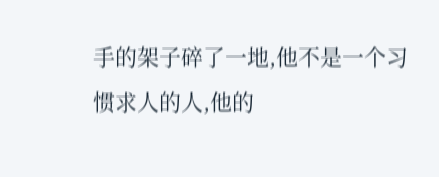手的架子碎了一地,他不是一个习惯求人的人,他的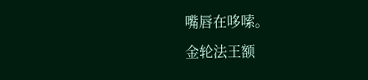嘴唇在哆嗦。
金轮法王额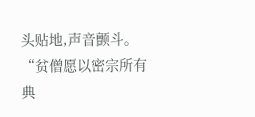头贴地,声音颤斗。
“贫僧愿以密宗所有典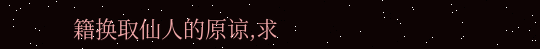籍换取仙人的原谅,求